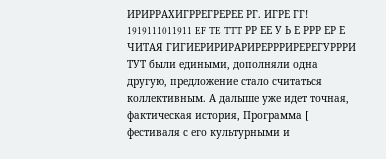ИРИРРАХИГРРЕГРЕРЕЕ РГ. ИГРЕ ГГ! 1919111011911 EF TE TTT РР ЕЕ У Ь Е РРР ЕР Е ЧИТАЯ ГИГИЕРИРИРАРИРЕРРРИРЕРЕГУРРРИ ТУТ были едиными, дополняли одна другую, предложение стало считаться коллективным. А далыше уже идет точная, фактическая история, Программа [ фестиваля с его культурными и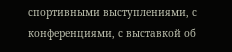спортивными выступлениями, с конференциями, с выставкой об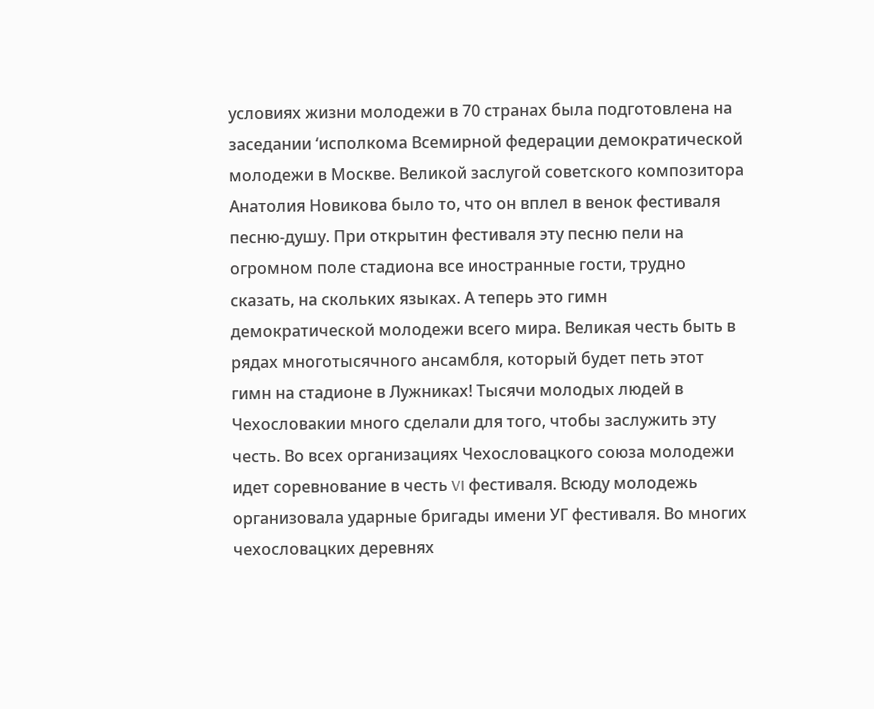условиях жизни молодежи в 70 странах была подготовлена на заседании ‘исполкома Всемирной федерации демократической молодежи в Москве. Великой заслугой советского композитора Анатолия Новикова было то, что он вплел в венок фестиваля песню-душу. При открытин фестиваля эту песню пели на огромном поле стадиона все иностранные гости, трудно сказать, на скольких языках. А теперь это гимн демократической молодежи всего мира. Великая честь быть в рядах многотысячного ансамбля, который будет петь этот гимн на стадионе в Лужниках! Тысячи молодых людей в Чехословакии много сделали для того, чтобы заслужить эту честь. Во всех организациях Чехословацкого союза молодежи идет соревнование в честь VI фестиваля. Всюду молодежь организовала ударные бригады имени УГ фестиваля. Во многих чехословацких деревнях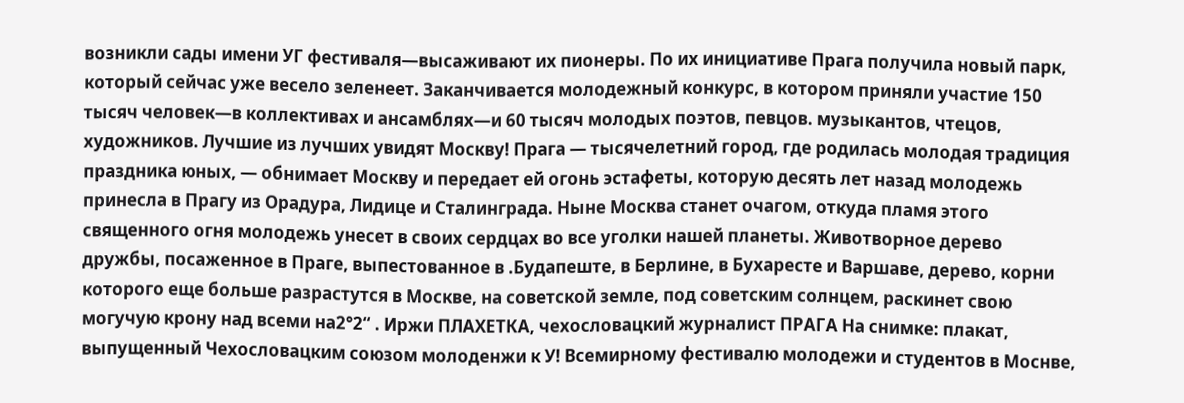возникли сады имени УГ фестиваля—высаживают их пионеры. По их инициативе Прага получила новый парк, который сейчас уже весело зеленеет. Заканчивается молодежный конкурс, в котором приняли участие 150 тысяч человек—в коллективах и ансамблях—и 60 тысяч молодых поэтов, певцов. музыкантов, чтецов, художников. Лучшие из лучших увидят Москву! Прага — тысячелетний город, где родилась молодая традиция праздника юных, — обнимает Москву и передает ей огонь эстафеты, которую десять лет назад молодежь принесла в Прагу из Орадура, Лидице и Сталинграда. Ныне Москва станет очагом, откуда пламя этого священного огня молодежь унесет в своих сердцах во все уголки нашей планеты. Животворное дерево дружбы, посаженное в Праге, выпестованное в .Будапеште, в Берлине, в Бухаресте и Варшаве, дерево, корни которого еще больше разрастутся в Москве, на советской земле, под советским солнцем, раскинет свою могучую крону над всеми на2°2“ . Иржи ПЛАХЕТКА, чехословацкий журналист ПРАГА На снимке: плакат, выпущенный Чехословацким союзом молоденжи к У! Всемирному фестивалю молодежи и студентов в Моснве,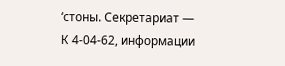‘стоны. Секретариат — К 4-04-62, информации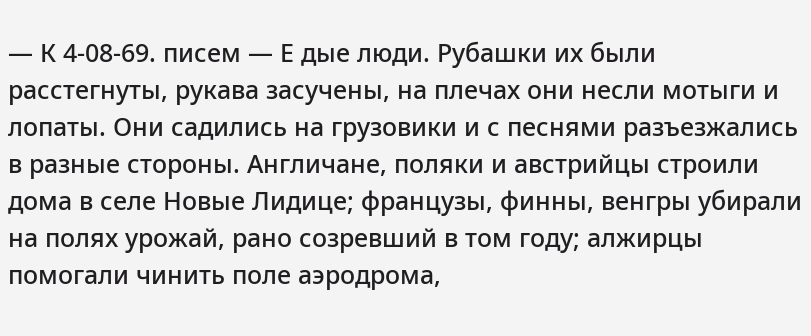— К 4-08-69. писем — Е дые люди. Рубашки их были расстегнуты, рукава засучены, на плечах они несли мотыги и лопаты. Они садились на грузовики и с песнями разъезжались в разные стороны. Англичане, поляки и австрийцы строили дома в селе Новые Лидице; французы, финны, венгры убирали на полях урожай, рано созревший в том году; алжирцы помогали чинить поле аэродрома,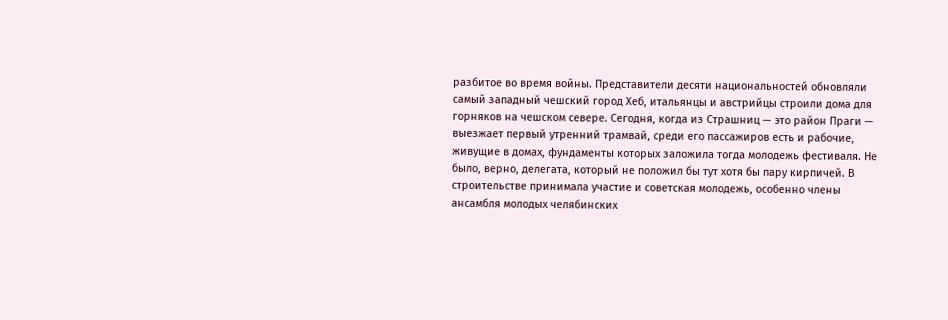разбитое во время войны. Представители десяти национальностей обновляли самый западный чешский город Хеб, итальянцы и австрийцы строили дома для горняков на чешском севере. Сегодня, когда из Страшниц — это район Праги — выезжает первый утренний трамвай, среди его пассажиров есть и рабочие, живущие в домах, фундаменты которых заложила тогда молодежь фестиваля. Не было, верно, делегата, который не положил бы тут хотя бы пару кирпичей. В строительстве принимала участие и советская молодежь, особенно члены ансамбля молодых челябинских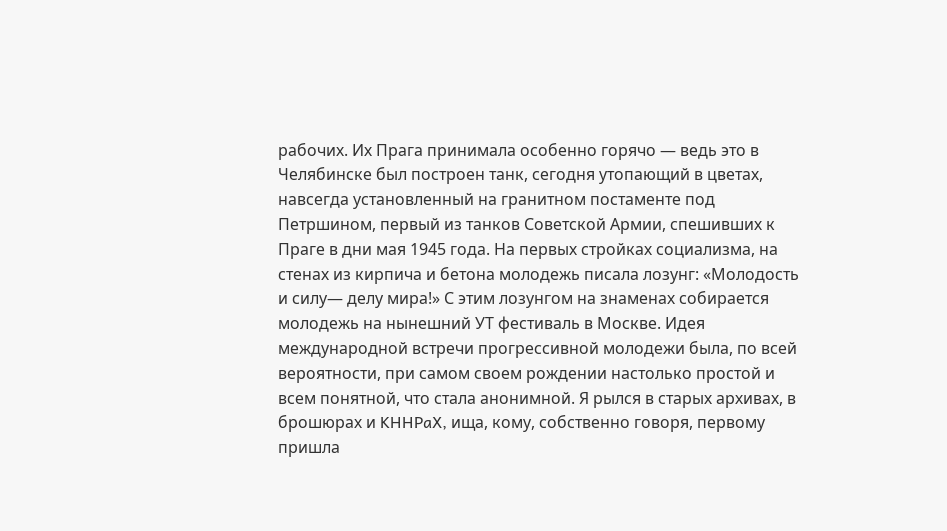рабочих. Их Прага принимала особенно горячо — ведь это в Челябинске был построен танк, сегодня утопающий в цветах, навсегда установленный на гранитном постаменте под Петршином, первый из танков Советской Армии, спешивших к Праге в дни мая 1945 года. На первых стройках социализма, на стенах из кирпича и бетона молодежь писала лозунг: «Молодость и силу— делу мира!» С этим лозунгом на знаменах собирается молодежь на нынешний УТ фестиваль в Москве. Идея международной встречи прогрессивной молодежи была, по всей вероятности, при самом своем рождении настолько простой и всем понятной, что стала анонимной. Я рылся в старых архивах, в брошюрах и KHHPaX, ища, кому, собственно говоря, первому пришла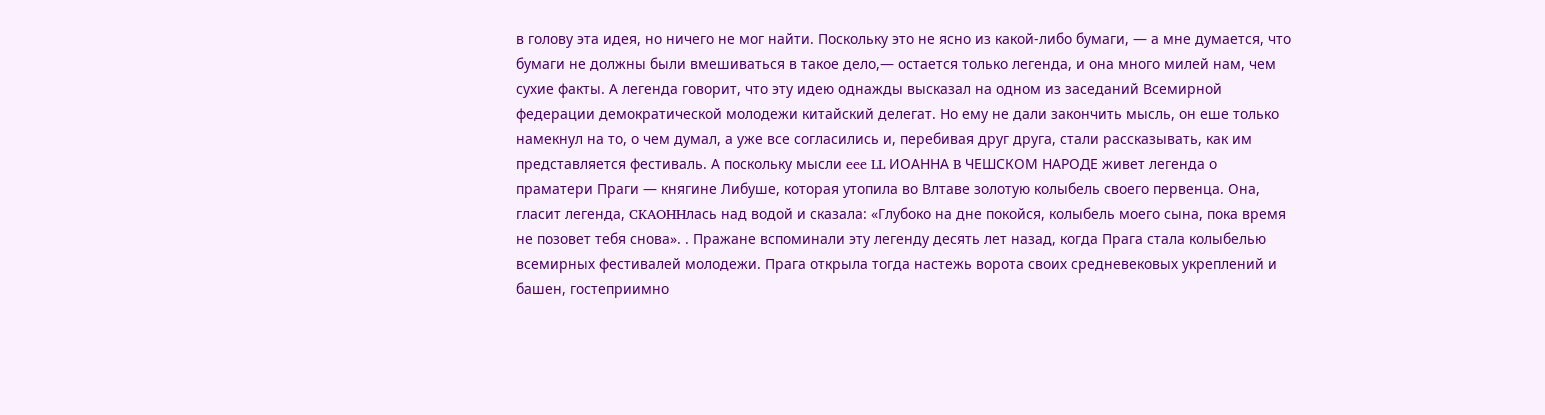в голову эта идея, но ничего не мог найти. Поскольку это не ясно из какой-либо бумаги, — а мне думается, что бумаги не должны были вмешиваться в такое дело,— остается только легенда, и она много милей нам, чем сухие факты. А легенда говорит, что эту идею однажды высказал на одном из заседаний Всемирной федерации демократической молодежи китайский делегат. Но ему не дали закончить мысль, он еше только намекнул на то, о чем думал, а уже все согласились и, перебивая друг друга, стали рассказывать, как им представляется фестиваль. А поскольку мысли eee LL ИОАННА B ЧЕШСКОМ НАРОДЕ живет легенда о праматери Праги — княгине Либуше, которая утопила во Влтаве золотую колыбель своего первенца. Она, гласит легенда, CKAOHHлась над водой и сказала: «Глубоко на дне покойся, колыбель моего сына, пока время не позовет тебя снова». . Пражане вспоминали эту легенду десять лет назад, когда Прага стала колыбелью всемирных фестивалей молодежи. Прага открыла тогда настежь ворота своих средневековых укреплений и башен, гостеприимно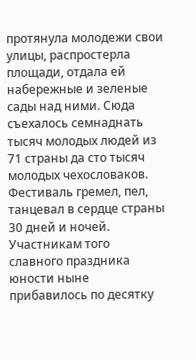протянула молодежи свои улицы, распростерла площади, отдала ей набережные и зеленые сады над ними. Сюда съехалось семнаднать тысяч молодых людей из 71 страны да сто тысяч молодых чехословаков. Фестиваль гремел, пел, танцевал в сердце страны 30 дней и ночей. Участникам того славного праздника юности ныне прибавилось по десятку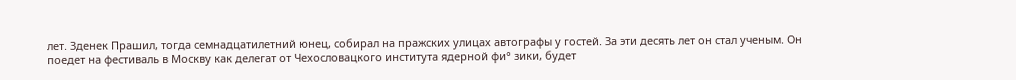лет. Зденек Прашил, тогда семнадцатилетний юнец, собирал на пражских улицах автографы у гостей. За эти десять лет он стал ученым. Он поедет на фестиваль в Москву как делегат от Чехословацкого института ядерной фи° зики, будет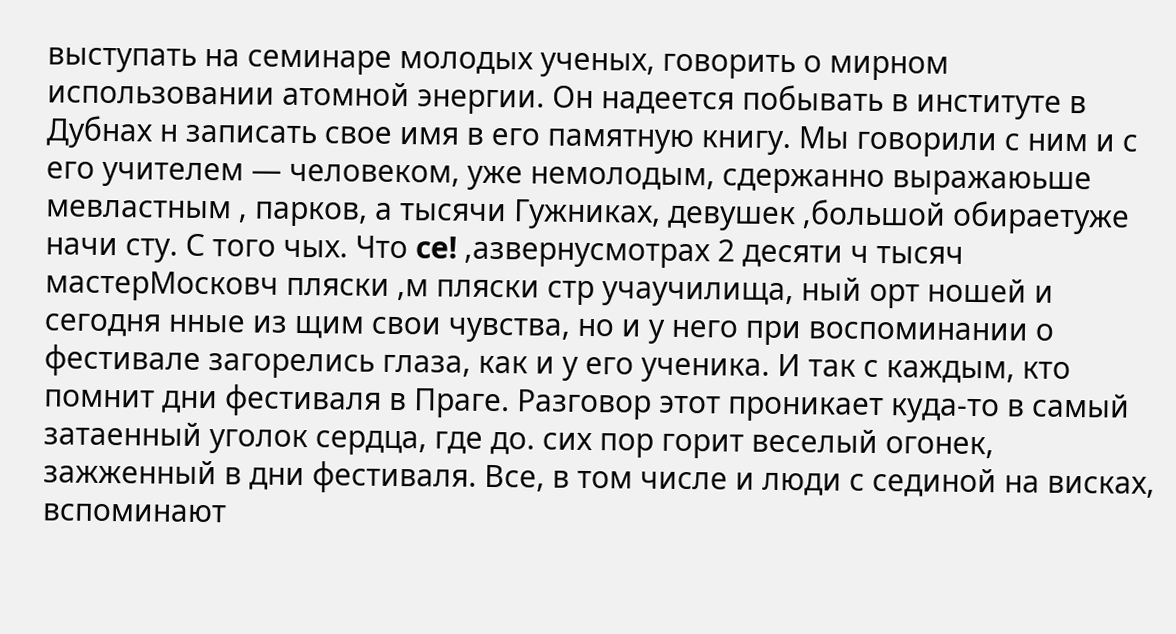выступать на семинаре молодых ученых, говорить о мирном использовании атомной энергии. Он надеется побывать в институте в Дубнах н записать свое имя в его памятную книгу. Мы говорили с ним и с его учителем — человеком, уже немолодым, сдержанно выражаюьше мевластным ‚ парков, а тысячи Гужниках, девушек ‚большой обираетуже начи сту. С того чых. Что ce! ‚азвернусмотрах 2 десяти ч тысяч мастерМосковч пляски ‚м пляски стр учаучилища, ный opт ношей и сегодня нные из щим свои чувства, но и у него при воспоминании о фестивале загорелись глаза, как и у его ученика. И так с каждым, кто помнит дни фестиваля в Праге. Разговор этот проникает куда-то в самый затаенный уголок сердца, где до. сих пор горит веселый огонек, зажженный в дни фестиваля. Все, в том числе и люди с сединой на висках, вспоминают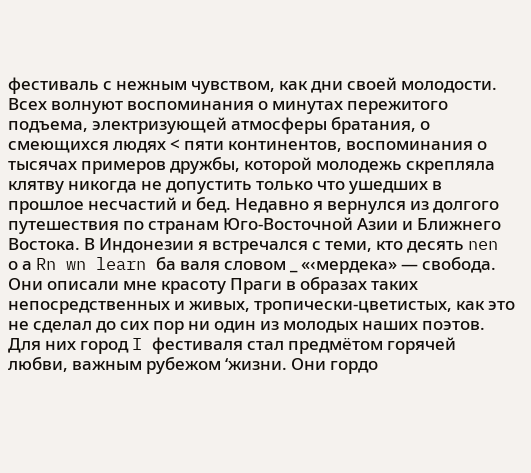фестиваль с нежным чувством, как дни своей молодости. Всех волнуют воспоминания о минутах пережитого подъема, электризующей атмосферы братания, о смеющихся людях < пяти континентов, воспоминания о тысячах примеров дружбы, которой молодежь скрепляла клятву никогда не допустить только что ушедших в прошлое несчастий и бед. Недавно я вернулся из долгого путешествия по странам Юго-Восточной Азии и Ближнего Востока. В Индонезии я встречался с теми, кто десять nen о а Rn wn learn ба валя словом _ «‹мердека» — свобода. Они описали мне красоту Праги в образах таких непосредственных и живых, тропически-цветистых, как это не сделал до сих пор ни один из молодых наших поэтов. Для них город I фестиваля стал предмётом горячей любви, важным рубежом ‘жизни. Они гордо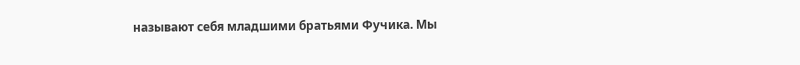называют себя младшими братьями Фучика. Мы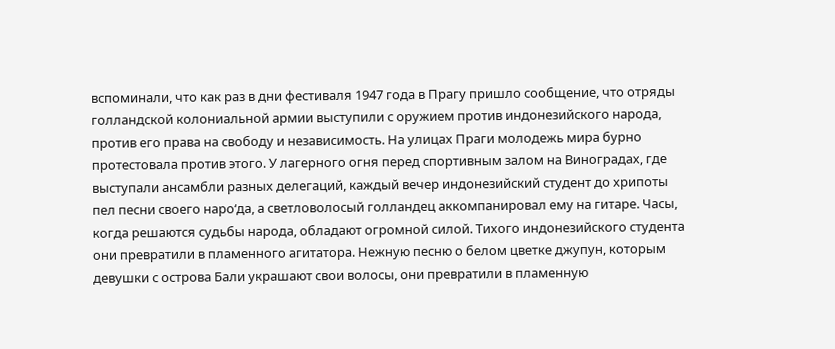вспоминали, что как раз в дни фестиваля 1947 года в Прагу пришло сообщение, что отряды голландской колониальной армии выступили с оружием против индонезийского народа, против его права на свободу и независимость. На улицах Праги молодежь мира бурно протестовала против этого. У лагерного огня перед спортивным залом на Виноградах, где выступали ансамбли разных делегаций, каждый вечер индонезийский студент до хрипоты пел песни своего наро‘да, а светловолосый голландец аккомпанировал ему на гитаре. Часы, когда решаются судьбы народа, обладают огромной силой. Тихого индонезийского студента они превратили в пламенного агитатора. Нежную песню о белом цветке джупун, которым девушки с острова Бали украшают свои волосы, они превратили в пламенную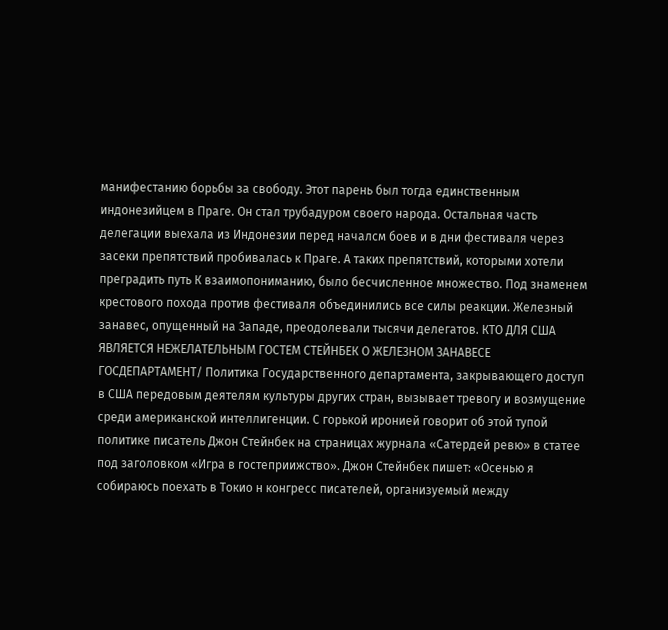манифестанию борьбы за свободу. Этот парень был тогда единственным индонезийцем в Праге. Он стал трубадуром своего народа. Остальная часть делегации выехала из Индонезии перед началсм боев и в дни фестиваля через засеки препятствий пробивалась к Праге. А таких препятствий, которыми хотели преградить путь К взаимопониманию, было бесчисленное множество. Под знаменем крестового похода против фестиваля объединились все силы реакции. Железный занавес, опущенный на Западе, преодолевали тысячи делегатов. КТО ДЛЯ США ЯВЛЯЕТСЯ НЕЖЕЛАТЕЛЬНЫМ ГОСТЕМ СТЕЙНБЕК О ЖЕЛЕЗНОМ ЗАНАВЕСЕ ГОСДЕПАРТАМЕНТ/ Политика Государственного департамента, закрывающего доступ в США передовым деятелям культуры других стран, вызывает тревогу и возмущение среди американской интеллигенции. С горькой иронией говорит об этой тупой политике писатель Джон Стейнбек на страницах журнала «Сатердей ревю» в статее под заголовком «Игра в гостеприижство». Джон Стейнбек пишет: «Осенью я собираюсь поехать в Токио н конгресс писателей, организуемый между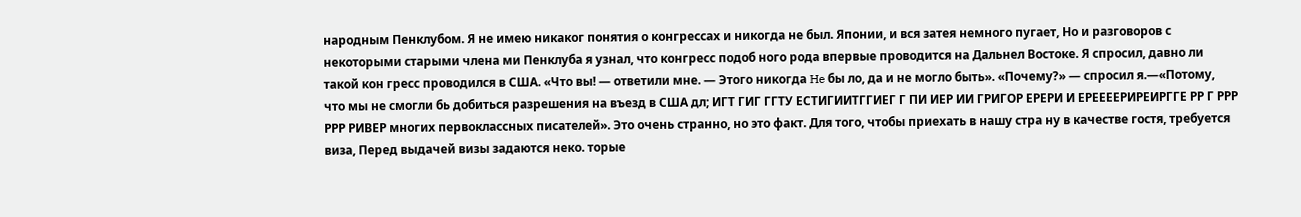народным Пенклубом. Я не имею никаког понятия о конгрессах и никогда не был. Японии, и вся затея немного пугает, Но и разговоров с некоторыми старыми члена ми Пенклуба я узнал, что конгресс подоб ного рода впервые проводится на Дальнел Востоке. Я спросил, давно ли такой кон гресс проводился в США. «Что вы! — ответили мне. — Этого никогда He бы ло, да и не могло быть». «Почему?» — спросил я.—«Потому, что мы не смогли бь добиться разрешения на въезд в США дл; ИГТ ГИГ ГГТУ ЕСТИГИИТГГИЕГ Г ПИ ИЕР ИИ ГРИГОР ЕРЕРИ И ЕРЕЕЕЕРИРЕИРГГЕ РР Г РРР РРР РИВЕР многих первоклассных писателей». Это очень странно, но это факт. Для того, чтобы приехать в нашу стра ну в качестве гостя, требуется виза, Перед выдачей визы задаются неко. торые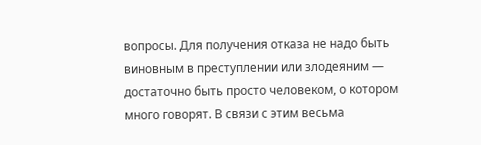вопросы. Для получения отказа не надо быть виновным в преступлении или злодеяним — достаточно быть просто человеком, о котором много говорят. В связи с этим весьма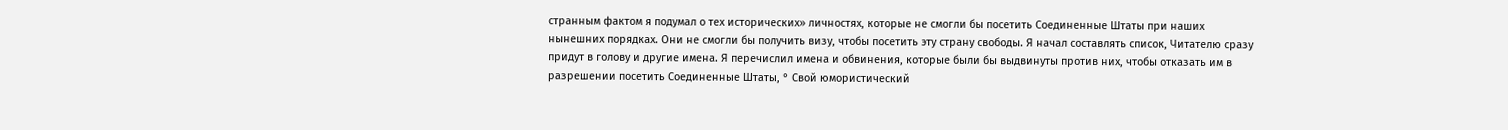странным фактом я подумал о тех исторических» личностях, которые не смогли бы посетить Соединенные Штаты при наших нынешних порядках. Они не смогли бы получить визу, чтобы посетить эту страну свободы. Я начал составлять список, Читателю сразу придут в голову и другие имена. Я перечислил имена и обвинения, которые были бы выдвинуты против них, чтобы отказать им в разрешении посетить Соединенные Штаты, ° Свой юмористический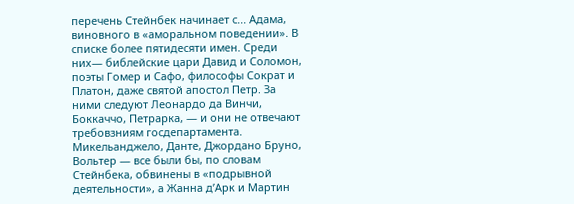перечень Стейнбек начинает с... Адама, виновного в «аморальном поведении». В списке более пятидесяти имен. Среди них— библейские цари Давид и Соломон, поэты Гомер и Сафо, философы Сократ и Платон, даже святой апостол Петр. За ними следуют Леонардо да Винчи, Боккаччо, Петрарка, — и они не отвечают требовзниям госдепартамента. Микельанджело, Данте, Джордано Бруно, Вольтер — все были бы, по словам Стейнбека, обвинены в «подрывной деятельности», а Жанна д’Арк и Мартин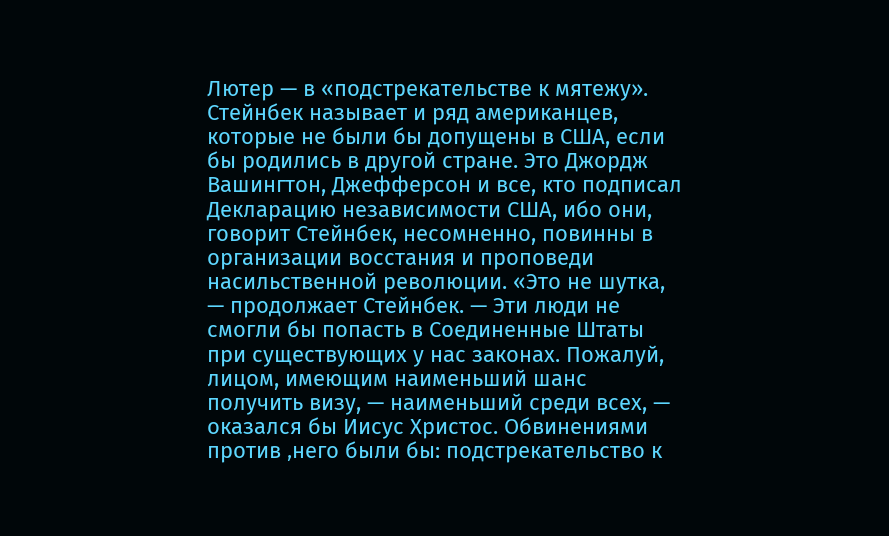Лютер — в «подстрекательстве к мятежу». Стейнбек называет и ряд американцев, которые не были бы допущены в США, если бы родились в другой стране. Это Джордж Вашингтон, Джефферсон и все, кто подписал Декларацию независимости США, ибо они, говорит Стейнбек, несомненно, повинны в организации восстания и проповеди насильственной революции. «Это не шутка, — продолжает Стейнбек. — Эти люди не смогли бы попасть в Соединенные Штаты при существующих у нас законах. Пожалуй, лицом, имеющим наименьший шанс получить визу, — наименьший среди всех, — оказался бы Иисус Христос. Обвинениями против ‚него были бы: подстрекательство к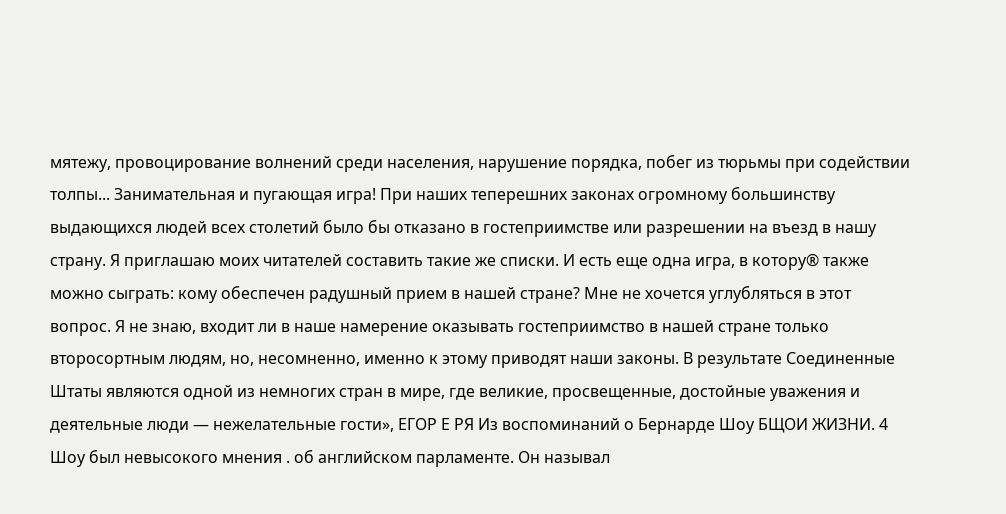мятежу, провоцирование волнений среди населения, нарушение порядка, побег из тюрьмы при содействии толпы... Занимательная и пугающая игра! При наших теперешних законах огромному большинству выдающихся людей всех столетий было бы отказано в гостеприимстве или разрешении на въезд в нашу страну. Я приглашаю моих читателей составить такие же списки. И есть еще одна игра, в котору® также можно сыграть: кому обеспечен радушный прием в нашей стране? Мне не хочется углубляться в этот вопрос. Я не знаю, входит ли в наше намерение оказывать гостеприимство в нашей стране только второсортным людям, но, несомненно, именно к этому приводят наши законы. В результате Соединенные Штаты являются одной из немногих стран в мире, где великие, просвещенные, достойные уважения и деятельные люди — нежелательные гости», ЕГОР Е РЯ Из воспоминаний о Бернарде Шоу БЩОИ ЖИЗНИ. 4 Шоу был невысокого мнения . об английском парламенте. Он называл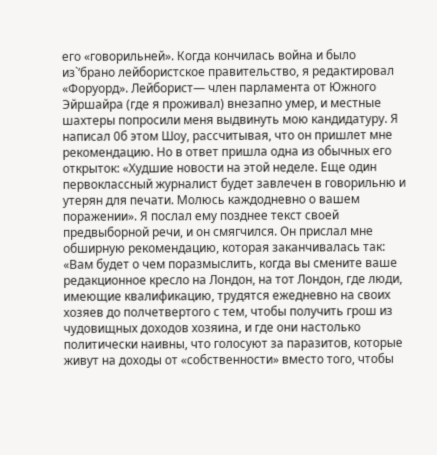его «говорильней». Когда кончилась война и было из`‘брано лейбористское правительство, я редактировал «Форуорд». Лейборист— член парламента от Южного Эйршайра (где я проживал) внезапно умер, и местные шахтеры попросили меня выдвинуть мою кандидатуру. Я написал 0б этом Шоу, рассчитывая, что он пришлет мне рекомендацию. Но в ответ пришла одна из обычных его открыток: «Худшие новости на этой неделе. Еще один первоклассный журналист будет завлечен в говорильню и утерян для печати. Молюсь каждодневно о вашем поражении». Я послал ему позднее текст своей предвыборной речи, и он смягчился. Он прислал мне обширную рекомендацию, которая заканчивалась так: «Вам будет о чем поразмыслить, когда вы смените ваше редакционное кресло на Лондон, на тот Лондон, где люди, имеющие квалификацию, трудятся ежедневно на своих хозяев до полчетвертого с тем, чтобы получить грош из чудовищных доходов хозяина, и где они настолько политически наивны, что голосуют за паразитов, которые живут на доходы от «собственности» вместо того, чтобы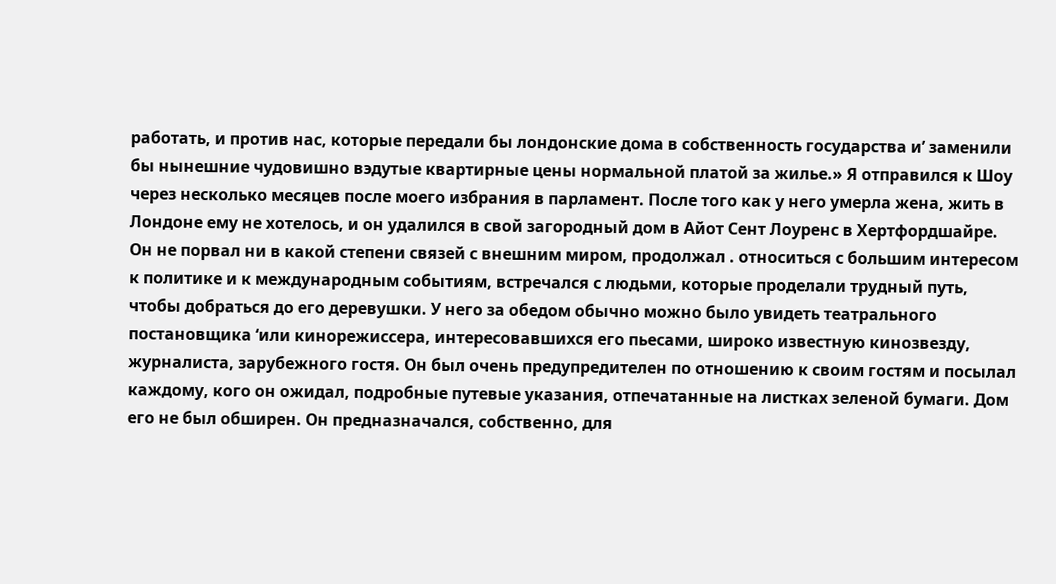работать, и против нас, которые передали бы лондонские дома в собственность государства и’ заменили бы нынешние чудовишно вэдутые квартирные цены нормальной платой за жилье.» Я отправился к Шоу через несколько месяцев после моего избрания в парламент. После того как у него умерла жена, жить в Лондоне ему не хотелось, и он удалился в свой загородный дом в Айот Сент Лоуренс в Хертфордшайре. Он не порвал ни в какой степени связей с внешним миром, продолжал . относиться с большим интересом к политике и к международным событиям, встречался с людьми, которые проделали трудный путь, чтобы добраться до его деревушки. У него за обедом обычно можно было увидеть театрального постановщика ‘или кинорежиссера, интересовавшихся его пьесами, широко известную кинозвезду, журналиста, зарубежного гостя. Он был очень предупредителен по отношению к своим гостям и посылал каждому, кого он ожидал, подробные путевые указания, отпечатанные на листках зеленой бумаги. Дом его не был обширен. Он предназначался, собственно, для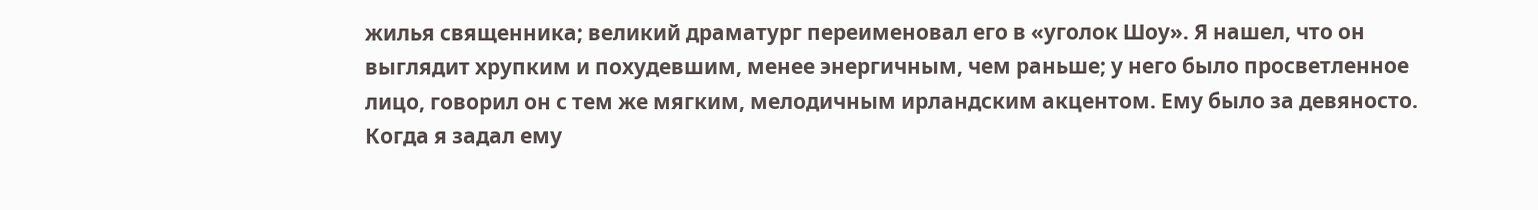жилья священника; великий драматург переименовал его в «уголок Шоу». Я нашел, что он выглядит хрупким и похудевшим, менее энергичным, чем раньше; у него было просветленное лицо, говорил он с тем же мягким, мелодичным ирландским акцентом. Ему было за девяносто. Когда я задал ему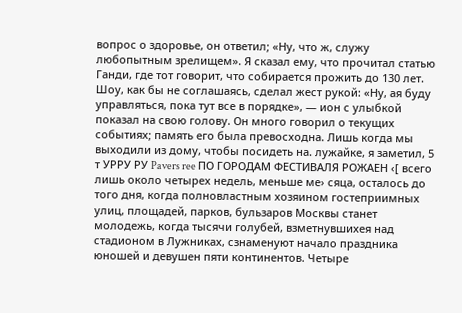вопрос о здоровье, он ответил; «Ну, что ж, служу любопытным зрелищем». Я сказал ему, что прочитал статью Ганди, где тот говорит, что собирается прожить до 130 лет. Шоу, как бы не соглашаясь, сделал жест рукой: «Ну, ая буду управляться, пока тут все в порядке», — ион с улыбкой показал на свою голову. Он много говорил о текущих событиях; память его была превосходна. Лишь когда мы выходили из дому, чтобы посидеть на. лужайке, я заметил, 5 т УРРУ РУ Pavers ree ПО ГОРОДАМ ФЕСТИВАЛЯ РОЖАЕН ‹[ всего лишь около четырех недель, меньше ме› сяца, осталось до того дня, когда полновластным хозяином гостеприимных улиц, площадей, парков, бульзаров Москвы станет молодежь, когда тысячи голубей, взметнувшихея над стадионом в Лужниках, сзнаменуют начало праздника юношей и девушен пяти континентов. Четыре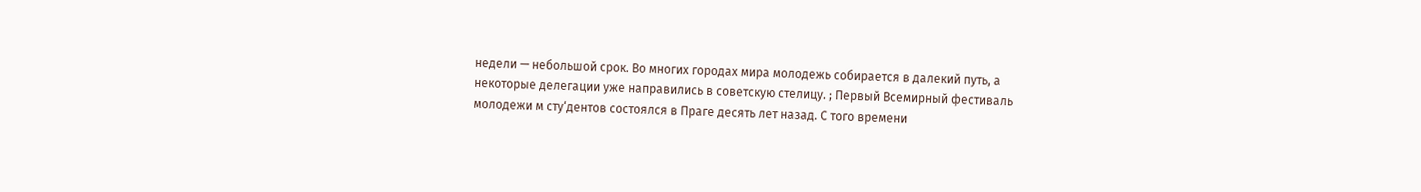недели — небольшой срок. Во многих городах мира молодежь собирается в далекий путь, а некоторые делегации уже направились в советскую стелицу. ; Первый Всемирный фестиваль молодежи м сту‘дентов состоялся в Праге десять лет назад. С того времени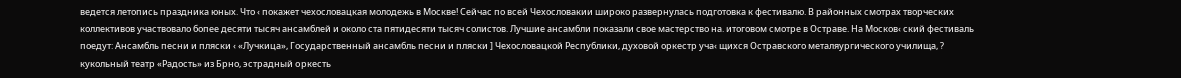ведется летопись праздника юных. Что ‹ покажет чехословацкая молодежь в Москве! Сейчас по всей Чехословакии широко развернулась подготовка к фестивалю. В районных смотрах творческих коллективов участвовало бопее десяти тысяч ансамблей и около ста пятидесяти тысяч солистов. Лучшие ансамбли показали свое мастерство на. итоговом смотре в Остраве. На Москов‹ ский фестиваль поедут: Ансамбль песни и пляски ‹ «Лучкица», Государственный ансамбль песни и пляски ] Чехословацкой Республики, духовой оркестр уча‹ щихся Остравского металяургического училища, ? кукольный театр «Радость» из Брно, эстрадный opкесть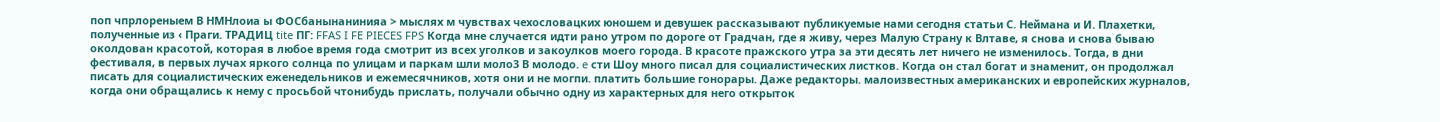поп чпрлореныем В НМНлоиа ы ФОСбанынанинияа > мыслях м чувствах чехословацких юношем и девушек рассказывают публикуемые нами сегодня статьи С. Неймана и И. Плахетки, полученные из ‹ Праги. ТРАДИЦ tite ПГ: FFAS I FE PIECES FPS Когда мне случается идти рано утром по дороге от Градчан, где я живу, через Малую Страну к Влтаве, я снова и снова бываю околдован красотой, которая в любое время года смотрит из всех уголков и закоулков моего города. В красоте пражского утра за эти десять лет ничего не изменилось. Тогда, в дни фестиваля, в первых лучах яркого солнца по улицам и паркам шли моло3 В молодо. e сти Шоу много писал для социалистических листков. Когда он стал богат и знаменит, он продолжал писать для социалистических еженедельников и ежемесячников, хотя они и не могпи. платить большие гонорары. Даже редакторы. малоизвестных американских и европейских журналов, когда они обращались к нему с просьбой чтонибудь прислать, получали обычно одну из характерных для него открыток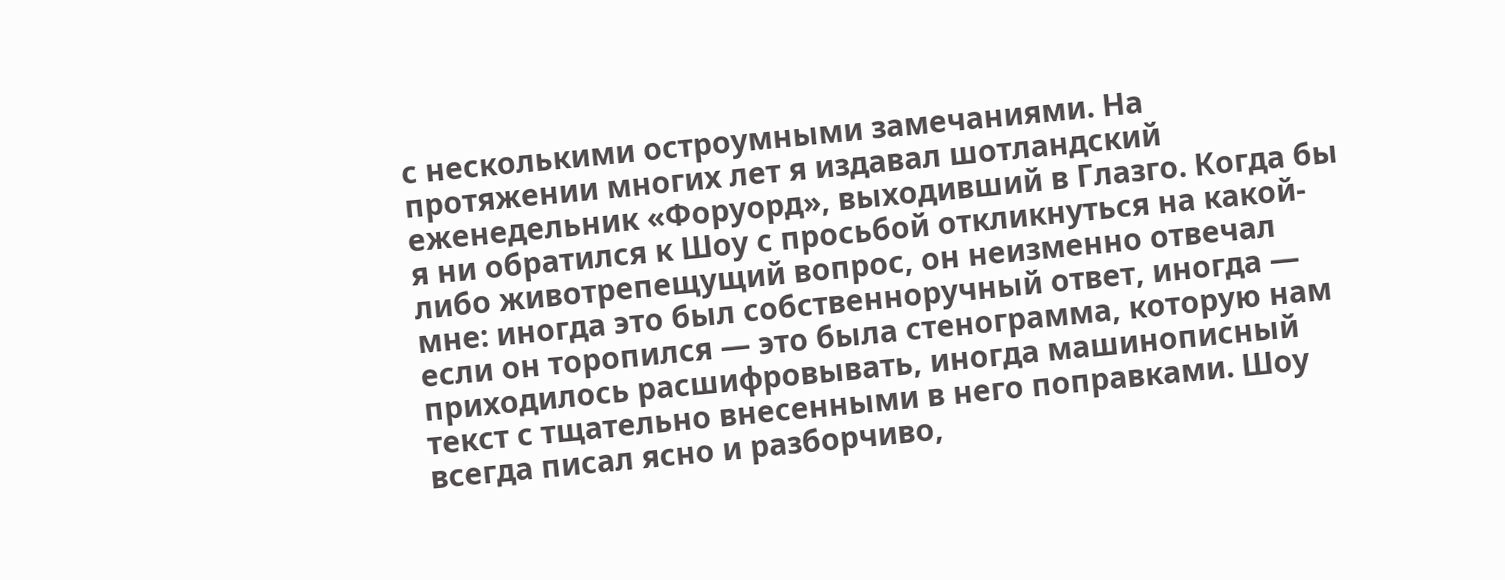с несколькими остроумными замечаниями. На протяжении многих лет я издавал шотландский еженедельник «Форуорд», выходивший в Глазго. Когда бы я ни обратился к Шоу с просьбой откликнуться на какой-либо животрепещущий вопрос, он неизменно отвечал мне: иногда это был собственноручный ответ, иногда — если он торопился — это была стенограмма, которую нам приходилось расшифровывать, иногда машинописный текст с тщательно внесенными в него поправками. Шоу всегда писал ясно и разборчиво,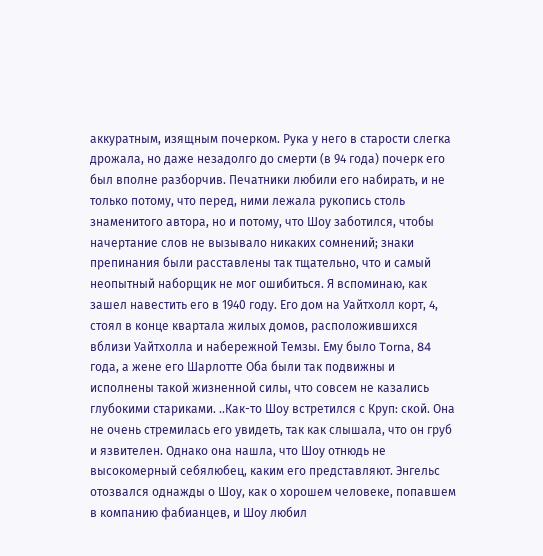аккуратным, изящным почерком. Рука у него в старости слегка дрожала, но даже незадолго до смерти (в 94 года) почерк его был вполне разборчив. Печатники любили его набирать, и не только потому, что перед, ними лежала рукопись столь знаменитого автора, но и потому, что Шоу заботился, чтобы начертание слов не вызывало никаких сомнений; знаки препинания были расставлены так тщательно, что и самый неопытный наборщик не мог ошибиться. Я вспоминаю, как зашел навестить его в 1940 году. Его дом на Уайтхолл корт, 4, стоял в конце квартала жилых домов, расположившихся вблизи Уайтхолла и набережной Темзы. Ему было Torna, 84 года, а жене его Шарлотте Оба были так подвижны и исполнены такой жизненной силы, что совсем не казались глубокими стариками. ..Как-то Шоу встретился с Круп: ской. Она не очень стремилась его увидеть, так как слышала, что он груб и язвителен. Однако она нашла, что Шоу отнюдь не высокомерный себялюбец, каким его представляют. Энгельс отозвался однажды о Шоу, как о хорошем человеке, попавшем в компанию фабианцев, и Шоу любил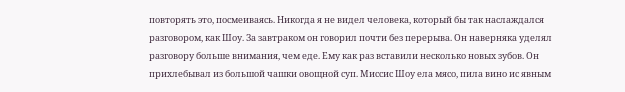повторять это, посмеиваясь. Никогда я не видел человека, который бы так наслаждался разговором, как Шоу. За завтраком он говорил почти без перерыва. Он наверняка уделял разговору больше внимания, чем еде. Ему как раз вставили несколько новых зубов. Он прихлебывал из большой чашки овощной суп. Миссис Шоу ела мясо, пила вино ис явным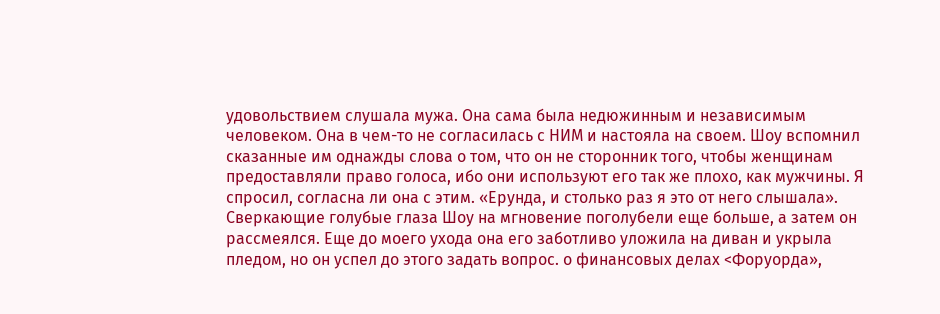удовольствием слушала мужа. Она сама была недюжинным и независимым человеком. Она в чем-то не согласилась с НИМ и настояла на своем. Шоу вспомнил сказанные им однажды слова о том, что он не сторонник того, чтобы женщинам предоставляли право голоса, ибо они используют его так же плохо, как мужчины. Я спросил, согласна ли она с этим. «Ерунда, и столько раз я это от него слышала». Сверкающие голубые глаза Шоу на мгновение поголубели еще больше, а затем он рассмеялся. Еще до моего ухода она его заботливо уложила на диван и укрыла пледом, но он успел до этого задать вопрос. о финансовых делах <Форуорда»,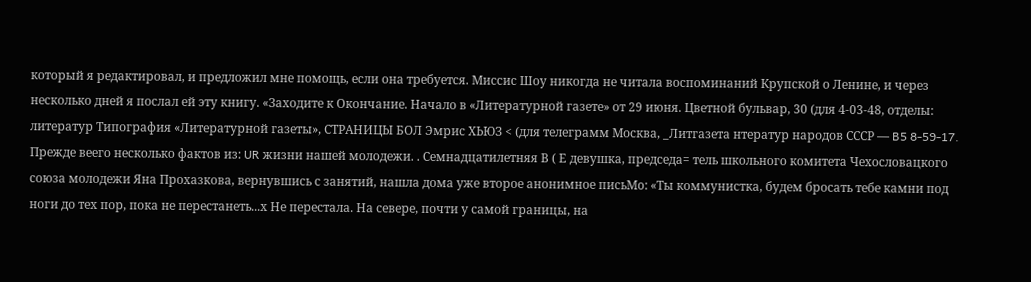который я редактировал, и предложил мне помощь, если она требуется. Миссис Шоу никогда не читала воспоминаний Крупской о Ленине, и через несколько дней я послал ей эту книгу. «Заходите к Окончание. Начало в «Литературной газете» от 29 июня. Цветной бульвар, 30 (для 4-03-48, отделы: литератур Типография «Литературной газеты», СТРАНИЦЫ БОЛ Эмрис ХЬЮЗ < (для телеграмм Москва, _Литгазета нтератур народов СССР — B5 8-59-17. Прежде веего несколько фактов из: UR жизни нашей молодежи. . Семнадцатилетняя В ( Е девушка, председа= тель школьного комитета Чехословацкого союза молодежи Яна Прохазкова, вернувшись с занятий, нашла дома уже второе анонимное письMo: «Ты коммунистка, будем бросать тебе камни под ноги до тех пор, пока не перестанеть...х Не перестала. На севере, почти у самой границы, на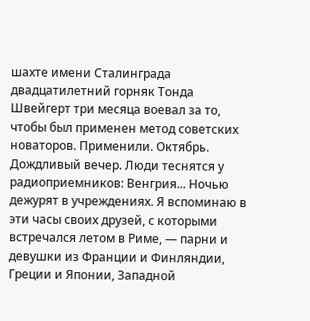шахте имени Сталинграда двадцатилетний горняк Тонда Швейгерт три месяца воевал за то, чтобы был применен метод советских новаторов. Применили. Октябрь. Дождливый вечер. Люди теснятся у радиоприемников: Венгрия... Ночью дежурят в учреждениях. Я вспоминаю в эти часы своих друзей, с которыми встречался летом в Риме, — парни и девушки из Франции и Финляндии, Греции и Японии, Западной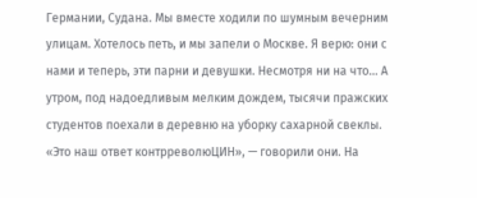Германии, Судана. Мы вместе ходили по шумным вечерним улицам. Хотелось петь, и мы запели о Москве. Я верю: они с нами и теперь, эти парни и девушки. Несмотря ни на что... А утром, под надоедливым мелким дождем, тысячи пражских студентов поехали в деревню на уборку сахарной свеклы. «Это наш ответ контрреволюЦИН», — говорили они. На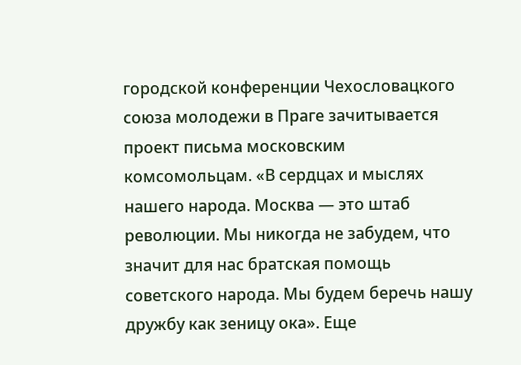городской конференции Чехословацкого союза молодежи в Праге зачитывается проект письма московским комсомольцам. «В сердцах и мыслях нашего народа. Москва — это штаб революции. Мы никогда не забудем, что значит для нас братская помощь советского народа. Мы будем беречь нашу дружбу как зеницу ока». Еще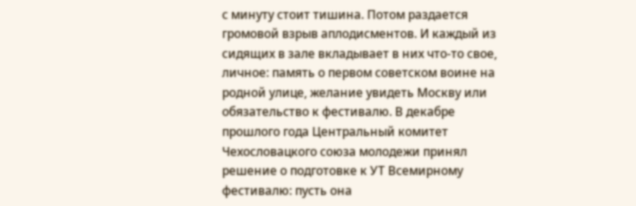с минуту стоит тишина. Потом раздается громовой взрыв аплодисментов. И каждый из сидящих в зале вкладывает в них что-то свое, личное: память о первом советском воине на родной улице, желание увидеть Москву или обязательство к фестивалю. В декабре прошлого года Центральный комитет Чехословацкого союза молодежи принял решение о подготовке к УТ Всемирному фестивалю: пусть она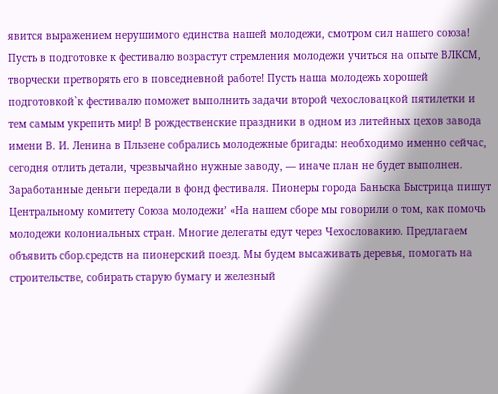явится выражением нерушимого единства нашей молодежи, смотром сил нашего союза! Пусть в подготовке к фестивалю возрастут стремления молодежи учиться на опыте ВЛКСМ, творчески претворять его в повседневной работе! Пусть наша молодежь хорошей подготовкой`к фестивалю поможет выполнить задачи второй чехословацкой пятилетки и тем самым укрепить мир! В рождественские праздники в одном из литейных цехов завода имени В. И. Ленина в Пльзене собрались молодежные бригады: необходимо именно сейчас, сегодня отлить детали, чрезвычайно нужные заводу, — иначе план не будет выполнен. Заработанные деньги передали в фонд фестиваля. Пионеры города Баньска Быстрица пишут Центральному комитету Союза молодежи’ «На нашем сборе мы говорили о том, как помочь молодежи колониальных стран. Многие делегаты едут через Чехословакию. Предлагаем объявить сбор.средств на пионерский поезд. Мы будем высаживать деревья, помогать на строительстве, собирать старую бумагу и железный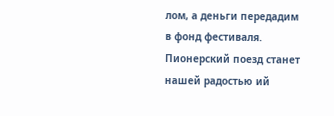лом, а деньги передадим в фонд фестиваля. Пионерский поезд станет нашей радостью ий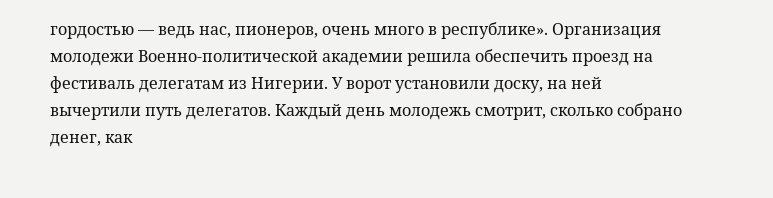гордостью — ведь нас, пионеров, очень много в республике». Организация молодежи Военно-политической академии решила обеспечить проезд на фестиваль делегатам из Нигерии. У ворот установили доску, на ней вычертили путь делегатов. Каждый день молодежь смотрит, сколько собрано денег, как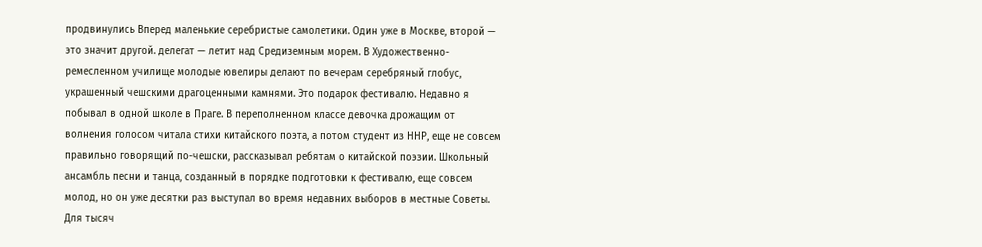продвинулись Вперед маленькие серебристые самолетики. Один уже в Москве, второй — это значит другой. делегат — летит над Средиземным морем. В Художественно-ремесленном училище молодые ювелиры делают по вечерам серебряный глобус, украшенный чешскими драгоценными камнями. Это подарок фестивалю. Недавно я побывал в одной школе в Праге. В переполненном классе девочка дрожащим от волнения голосом читала стихи китайского поэта, а потом студент из ННР, еще не совсем правильно говорящий по-чешски, рассказывал ребятам о китайской поэзии. Школьный ансамбль песни и танца, созданный в порядке подготовки к фестивалю, еще совсем молод, но он уже десятки раз выступал во время недавних выборов в местные Советы. Для тысяч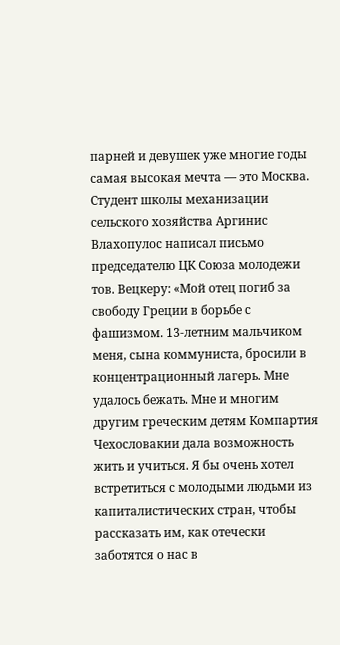парней и девушек уже многие годы самая высокая мечта — это Москва. Студент школы механизации сельского хозяйства Аргинис Влахопулос написал письмо председателю ЦК Союза молодежи тов. Вецкеру: «Мой отец погиб за свободу Греции в борьбе с фашизмом. 13-летним мальчиком меня, сына коммуниста, бросили в концентрационный лагерь. Мне удалось бежать. Мне и многим другим греческим детям Компартия Чехословакии дала возможность жить и учиться. Я бы очень хотел встретиться с молодыми людьми из капиталистических стран, чтобы рассказать им, как отечески заботятся о нас в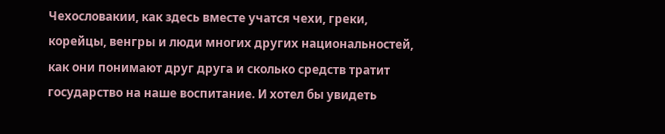Чехословакии, как здесь вместе учатся чехи, греки, корейцы, венгры и люди многих других национальностей, как они понимают друг друга и сколько средств тратит государство на наше воспитание. И хотел бы увидеть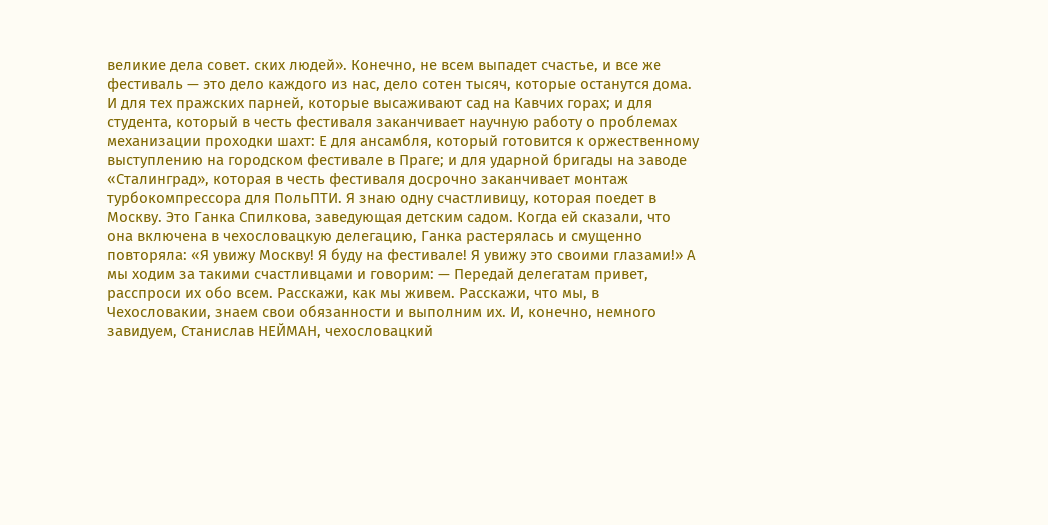великие дела совет. ских людей». Конечно, не всем выпадет счастье, и все же фестиваль — это дело каждого из нас, дело сотен тысяч, которые останутся дома. И для тех пражских парней, которые высаживают сад на Кавчих горах; и для студента, который в честь фестиваля заканчивает научную работу о проблемах механизации проходки шахт: Е для ансамбля, который готовится к оржественному выступлению на городском фестивале в Праге; и для ударной бригады на заводе «Сталинград», которая в честь фестиваля досрочно заканчивает монтаж турбокомпрессора для ПольПТИ. Я знаю одну счастливицу, которая поедет в Москву. Это Ганка Спилкова, заведующая детским садом. Когда ей сказали, что она включена в чехословацкую делегацию, Ганка растерялась и смущенно повторяла: «Я увижу Москву! Я буду на фестивале! Я увижу это своими глазами!» А мы ходим за такими счастливцами и говорим: — Передай делегатам привет, расспроси их обо всем. Расскажи, как мы живем. Расскажи, что мы, в Чехословакии, знаем свои обязанности и выполним их. И, конечно, немного завидуем, Станислав НЕЙМАН, чехословацкий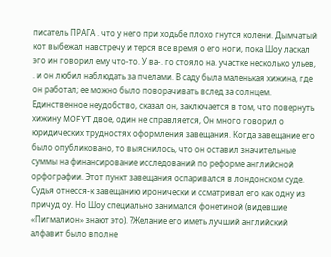писатель ПРАГА . что у него при ходьбе плохо гнутся колени. Дымчатый кот выбежал навстречу и терся все время о его ноги, пока Шоу ласкал эго ин говорил ему что-то. У ва-. го стояло на. участке несколько ульев, . и он любил наблюдать за пчелами. В саду была маленькая хижина, где он работал; ее можно было поворачивать вслед за солнцем. Единственное неудобство, сказал он, заключается в том, что повернуть хижину MOFYT двое, один не справляется, Он много говорил о юридических трудностях оформления завещания. Когда завещание его было опубликовано, то выяснилось, что он оставил значительные суммы на финансирование исследований по реформе английсной орфографии. Этот пункт завещания оспаривался в лондонском суде. Судья отнесся-к завещанию иронически и ссматривал его как одну из причуд оу. Но Шоу специально занимался фонетиной (видевшие «Пигмалион» знают это). ?Желание его иметь лучший английский алфавит было вполне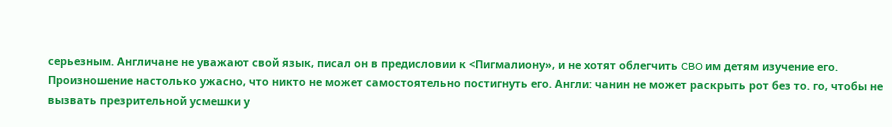серьезным. Англичане не уважают свой язык, писал он в предисловии к <Пигмалиону», и не хотят облегчить CBO им детям изучение его. Произношение настолько ужасно, что никто не может самостоятельно постигнуть его. Англи: чанин не может раскрыть рот без то. го, чтобы не вызвать презрительной усмешки у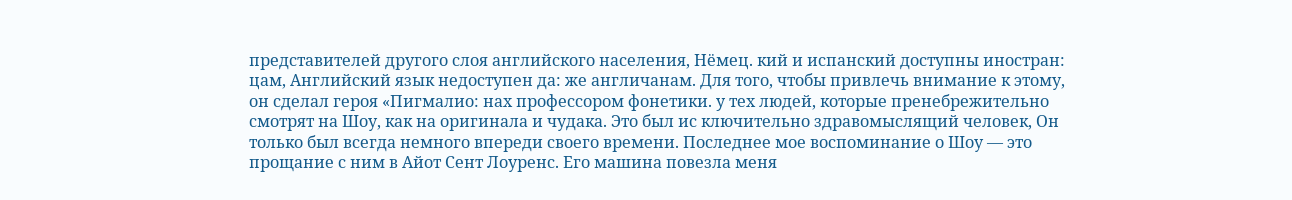представителей другого слоя английского населения, Нёмец. кий и испанский доступны иностран: цам, Английский язык недоступен да: же англичанам. Для того, чтобы привлечь внимание к этому, он сделал героя «Пигмалио: нах профессором фонетики. y тех людей, которые пренебрежительно смотрят на Шоу, как на оригинала и чудака. Это был ис ключительно здравомыслящий человек, Он только был всегда немного впереди своего времени. Последнее мое воспоминание о Шоу — это прощание с ним в Айот Сент Лоуренс. Его машина повезла меня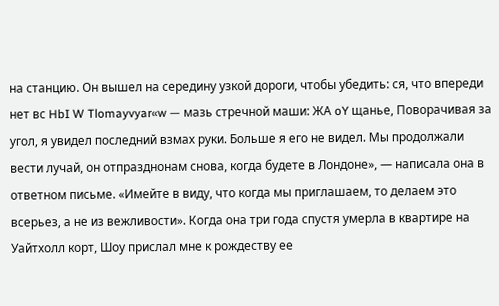на станцию. Он вышел на середину узкой дороги, чтобы убедить: ся, что впереди нет вс HbI W Tlomayvyar«w — мазь стречной маши: ЖА oY щанье, Поворачивая за угол, я увидел последний взмах руки. Больше я его не видел. Мы продолжали вести лучай, он отпразднонам снова, когда будете в Лондоне», — написала она в ответном письме. «Имейте в виду, что когда мы приглашаем, то делаем это всерьез, а не из вежливости». Когда она три года спустя умерла в квартире на Уайтхолл корт, Шоу прислал мне к рождеству ее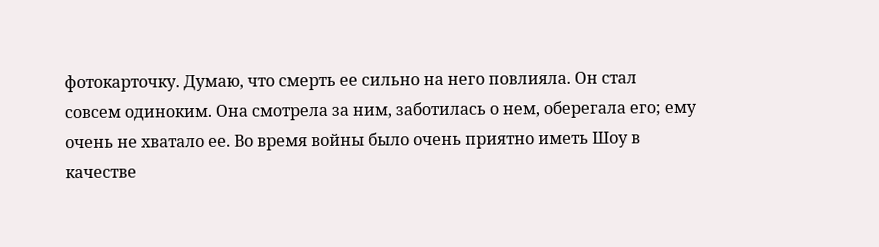фотокарточку. Думаю, что смерть ее сильно на него повлияла. Он стал совсем одиноким. Она смотрела за ним, заботилась о нем, оберегала его; ему очень не хватало ее. Во время войны было очень приятно иметь Шоу в качестве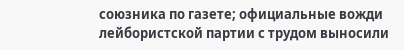союзника по газете; официальные вожди лейбористской партии с трудом выносили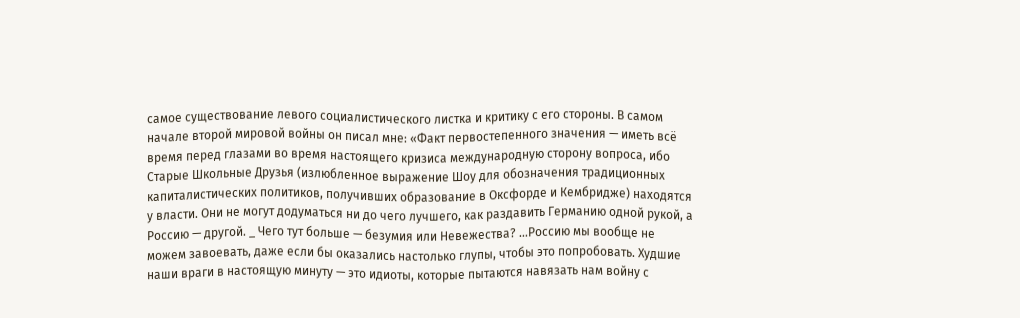самое существование левого социалистического листка и критику с его стороны. В самом начале второй мировой войны он писал мне: «Факт первостепенного значения — иметь всё время перед глазами во время настоящего кризиса международную сторону вопроса, ибо Старые Школьные Друзья (излюбленное выражение Шоу для обозначения традиционных капиталистических политиков, получивших образование в Оксфорде и Кембридже) находятся у власти. Они не могут додуматься ни до чего лучшего, как раздавить Германию одной рукой, а Россию — другой. _ Чего тут больше — безумия или Невежества? ...Россию мы вообще не можем завоевать, даже если бы оказались настолько глупы, чтобы это попробовать. Худшие наши враги в настоящую минуту — это идиоты, которые пытаются навязать нам войну с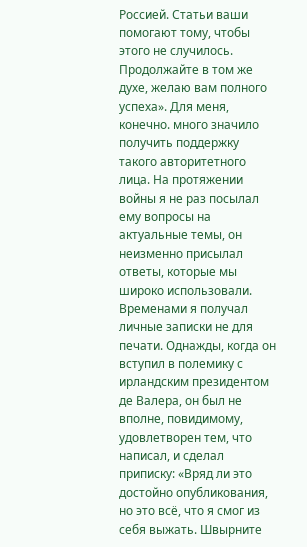Россией. Статьи ваши помогают тому, чтобы этого не случилось. Продолжайте в том же духе, желаю вам полного успеха». Для меня, конечно. много значило получить поддержку такого авторитетного лица. На протяжении войны я не раз посылал ему вопросы на актуальные темы, он неизменно присылал ответы, которые мы широко использовали. Временами я получал личные записки не для печати. Однажды, когда он вступил в полемику с ирландским президентом де Валера, он был не вполне, повидимому, удовлетворен тем, что написал, и сделал приписку: «Вряд ли это достойно опубликования, но это всё, что я смог из себя выжать. Швырните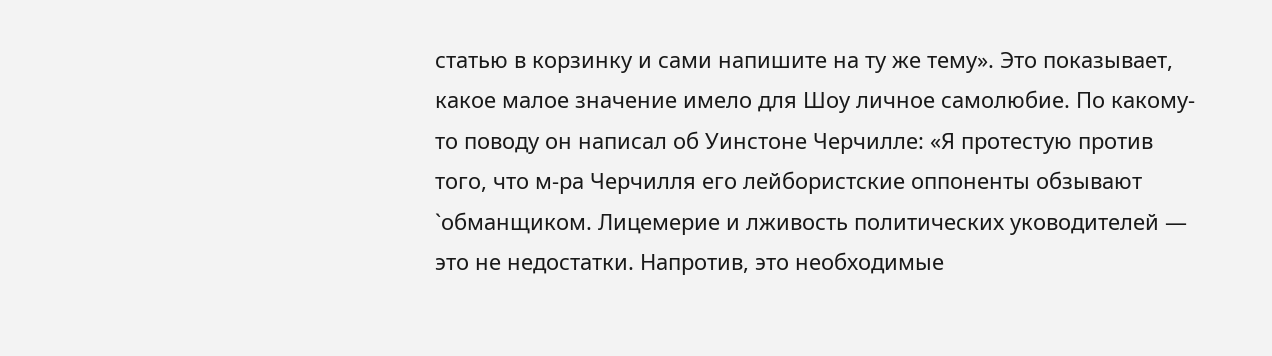статью в корзинку и сами напишите на ту же тему». Это показывает, какое малое значение имело для Шоу личное самолюбие. По какому-то поводу он написал об Уинстоне Черчилле: «Я протестую против того, что м-ра Черчилля его лейбористские оппоненты обзывают `обманщиком. Лицемерие и лживость политических уководителей — это не недостатки. Напротив, это необходимые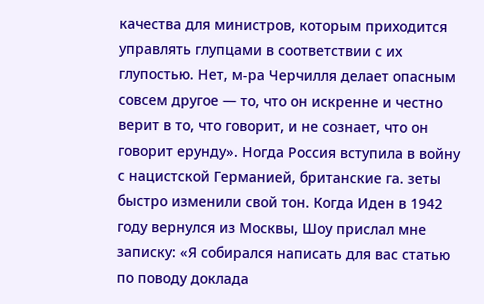качества для министров, которым приходится управлять глупцами в соответствии с их глупостью. Нет, м-ра Черчилля делает опасным совсем другое — то, что он искренне и честно верит в то, что говорит, и не сознает, что он говорит ерунду». Ногда Россия вступила в войну с нацистской Германией, британские га. зеты быстро изменили свой тон. Когда Иден в 1942 году вернулся из Москвы, Шоу прислал мне записку: «Я собирался написать для вас статью по поводу доклада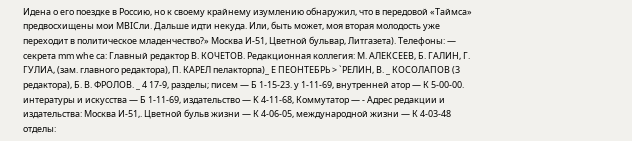Идена о его поездке в Россию, но к своему крайнему изумлению обнаружил, что в передовой «Таймса» предвосхищены мои MBICли. Дальше идти некуда. Или, быть может, моя вторая молодость уже переходит в политическое младенчество?» Москва И-51, Цветной бульвар, Литгазета). Телефоны: — секрета mm whe са: Главный редактор В. КОЧЕТОВ. Редакционная коллегия: М. АЛЕКСЕЕВ, Б. ГАЛИН, Г. ГУЛИА, (зам. главного редактора), П. КАРЕЛ пелакторпа)_ Е ПЕОНТЕБРЬ > `РЕЛИН, В. _ КОСОЛАПОВ (3 редактора), Б. В. ФРОЛОВ. _ 4 17-9, разделы; писем — Б 1-15-23. у 1-11-69, внутренней атор — К 5-00-00. интературы и искусства — Б 1-11-69, издательство — K 4-11-68, Коммутатор — - Адрес редакции и издательства: Москва И-51,. Цветной бульв жизни — К 4-06-05, международной жизни — К 4-03-48 отделы: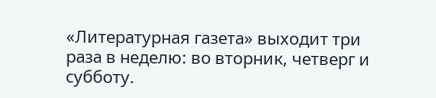«Литературная газета» выходит три раза в неделю: во вторник, четверг и субботу.